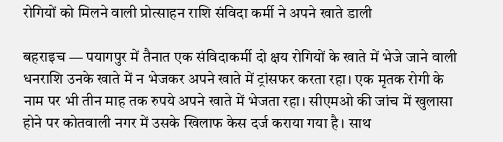रोगियों को मिलने वाली प्रोत्साहन राशि संविदा कर्मी ने अपने खाते डाली

बहराइच — पयागपुर में तैनात एक संविदाकर्मी दो क्षय रोगियों के खाते में भेजे जाने वाली धनराशि उनके खाते में न भेजकर अपने खाते में ट्रांसफर करता रहा। एक मृतक रोगी के नाम पर भी तीन माह तक रुपये अपने खाते में भेजता रहा। सीएमओ की जांच में खुलासा होने पर कोतवाली नगर में उसके खिलाफ केस दर्ज कराया गया है। साथ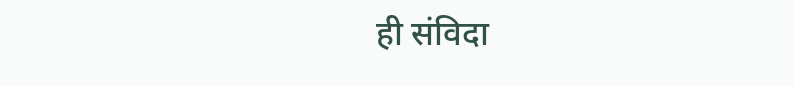ही संविदा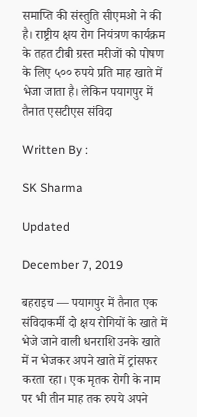समाप्ति की संस्तुति सीएमओ ने की है। राष्ट्रीय क्षय रोग नियंत्रण कार्यक्रम के तहत टीबी ग्रस्त मरीजों को पोषण के लिए ५०० रुपये प्रति माह खाते में भेजा जाता है। लेकिन पयागपुर में तैनात एसटीएस संविदा

Written By :

SK Sharma

Updated

December 7, 2019

बहराइच — पयागपुर में तैनात एक संविदाकर्मी दो क्षय रोगियों के खाते में भेजे जाने वाली धनराशि उनके खाते में न भेजकर अपने खाते में ट्रांसफर करता रहा। एक मृतक रोगी के नाम पर भी तीन माह तक रुपये अपने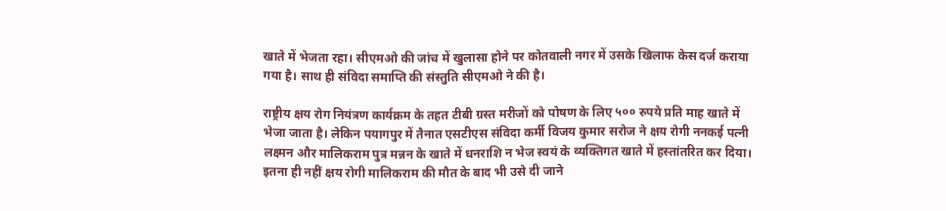खाते में भेजता रहा। सीएमओ की जांच में खुलासा होने पर कोतवाली नगर में उसके खिलाफ केस दर्ज कराया गया है। साथ ही संविदा समाप्ति की संस्तुति सीएमओ ने की है।

राष्ट्रीय क्षय रोग नियंत्रण कार्यक्रम के तहत टीबी ग्रस्त मरीजों को पोषण के लिए ५०० रुपये प्रति माह खाते में भेजा जाता है। लेकिन पयागपुर में तैनात एसटीएस संविदा कर्मी विजय कुमार सरोज ने क्षय रोगी ननकई पत्नी लक्ष्मन और मालिकराम पुत्र मन्नन के खाते में धनराशि न भेज स्वयं के व्यक्तिगत खाते में हस्तांतरित कर दिया। इतना ही नहीं क्षय रोगी मालिकराम की मौत के बाद भी उसे दी जाने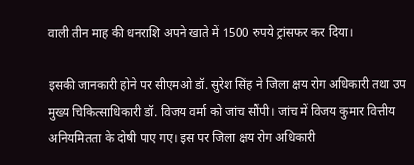वाली तीन माह की धनराशि अपने खाते में 1500 रुपये ट्रांसफर कर दिया।

इसकी जानकारी होने पर सीएमओ डॉ. सुरेश सिंह ने जिला क्षय रोग अधिकारी तथा उप मुख्य चिकित्साधिकारी डॉ. विजय वर्मा को जांच सौंपी। जांच में विजय कुमार वित्तीय अनियमितता के दोषी पाए गए। इस पर जिला क्षय रोग अधिकारी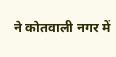ने कोतवाली नगर में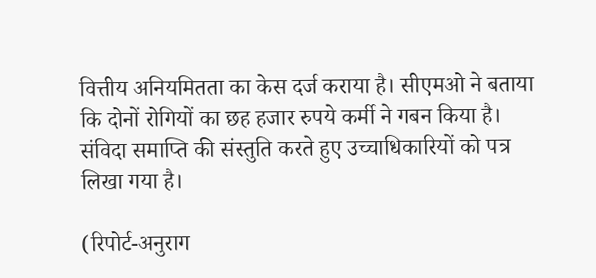वित्तीय अनियमितता का केस दर्ज कराया है। सीएमओ ने बताया कि दोनों रोगियों का छह हजार रुपये कर्मी ने गबन किया है। संविदा समाप्ति की संस्तुति करते हुए उच्चाधिकारियों को पत्र लिखा गया है।

(रिपोर्ट-अनुराग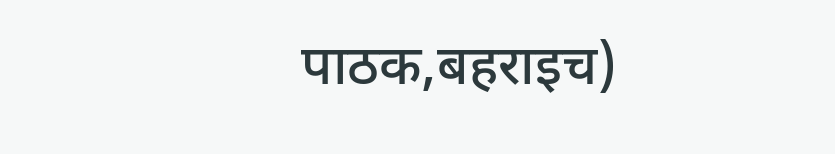पाठक,बहराइच)